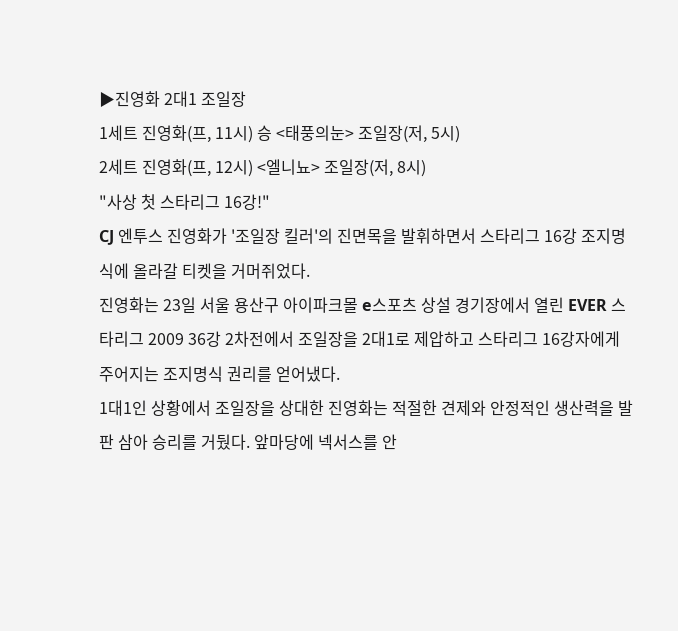▶진영화 2대1 조일장
1세트 진영화(프, 11시) 승 <태풍의눈> 조일장(저, 5시)
2세트 진영화(프, 12시) <엘니뇨> 조일장(저, 8시)
"사상 첫 스타리그 16강!"
CJ 엔투스 진영화가 '조일장 킬러'의 진면목을 발휘하면서 스타리그 16강 조지명식에 올라갈 티켓을 거머쥐었다.
진영화는 23일 서울 용산구 아이파크몰 e스포츠 상설 경기장에서 열린 EVER 스타리그 2009 36강 2차전에서 조일장을 2대1로 제압하고 스타리그 16강자에게 주어지는 조지명식 권리를 얻어냈다.
1대1인 상황에서 조일장을 상대한 진영화는 적절한 견제와 안정적인 생산력을 발판 삼아 승리를 거뒀다. 앞마당에 넥서스를 안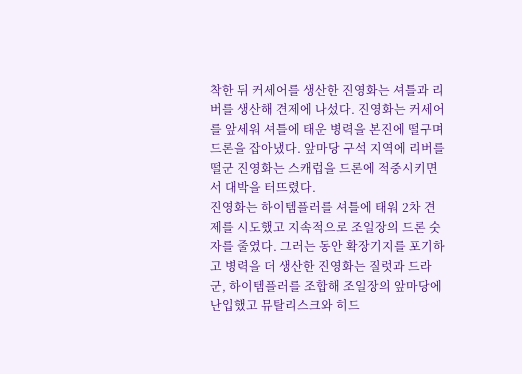착한 뒤 커세어를 생산한 진영화는 셔틀과 리버를 생산해 견제에 나섰다. 진영화는 커세어를 앞세워 셔틀에 태운 병력을 본진에 떨구며 드론을 잡아냈다. 앞마당 구석 지역에 리버를 떨군 진영화는 스캐럽을 드론에 적중시키면서 대박을 터뜨렸다.
진영화는 하이템플러를 셔틀에 태워 2차 견제를 시도했고 지속적으로 조일장의 드론 숫자를 줄였다. 그러는 동안 확장기지를 포기하고 병력을 더 생산한 진영화는 질럿과 드라군, 하이템플러를 조합해 조일장의 앞마당에 난입했고 뮤탈리스크와 히드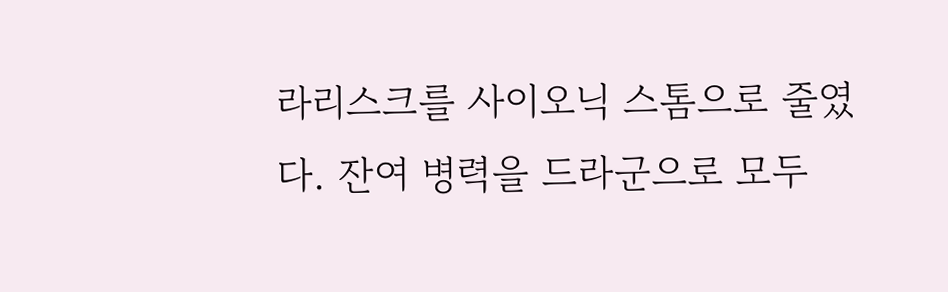라리스크를 사이오닉 스톰으로 줄였다. 잔여 병력을 드라군으로 모두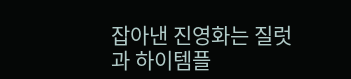잡아낸 진영화는 질럿과 하이템플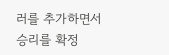러를 추가하면서 승리를 확정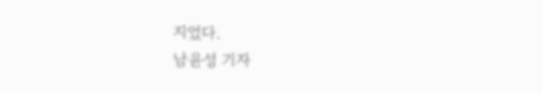지었다.
남윤성 기자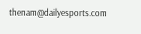thenam@dailyesports.com